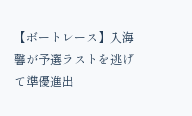【ボートレース】入海馨が予選ラストを逃げて準優進出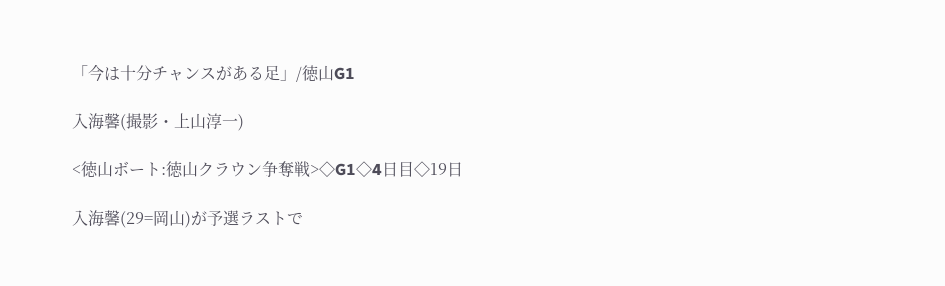「今は十分チャンスがある足」/徳山G1

入海馨(撮影・上山淳一)

<徳山ボート:徳山クラウン争奪戦>◇G1◇4日目◇19日

入海馨(29=岡山)が予選ラストで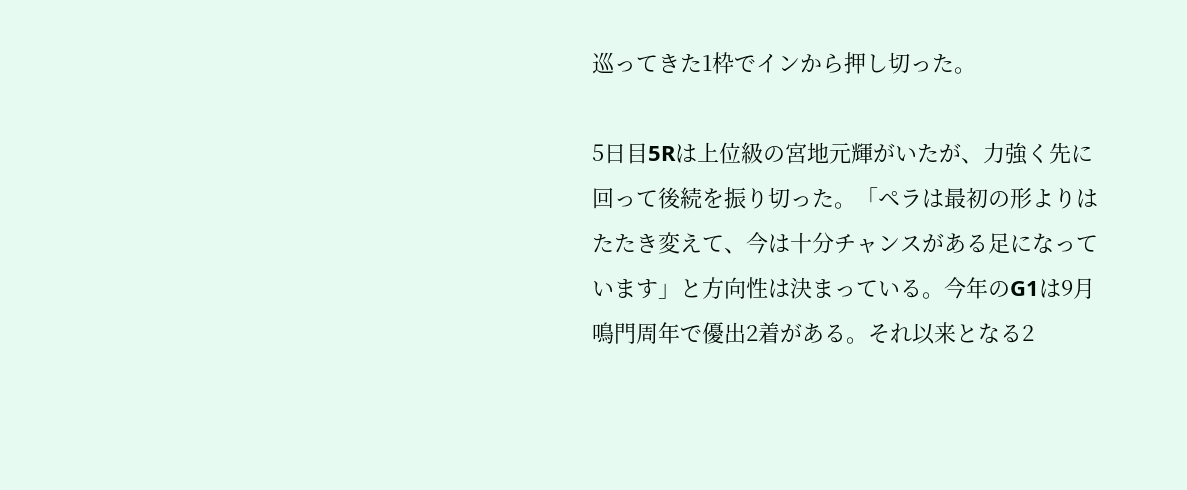巡ってきた1枠でインから押し切った。

5日目5Rは上位級の宮地元輝がいたが、力強く先に回って後続を振り切った。「ペラは最初の形よりはたたき変えて、今は十分チャンスがある足になっています」と方向性は決まっている。今年のG1は9月鳴門周年で優出2着がある。それ以来となる2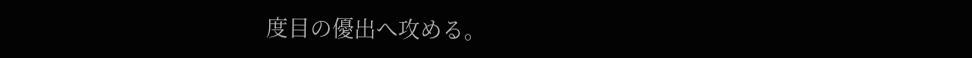度目の優出へ攻める。